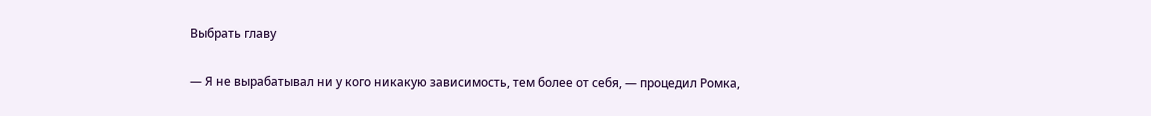Выбрать главу

— Я не вырабатывал ни у кого никакую зависимость, тем более от себя, — процедил Ромка,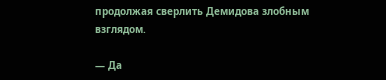продолжая сверлить Демидова злобным взглядом.

— Да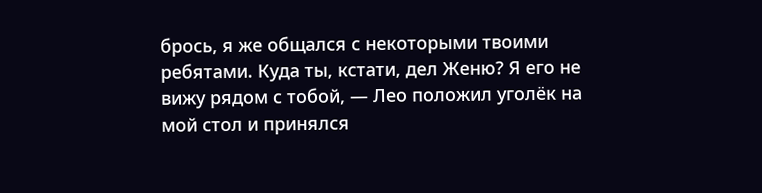брось, я же общался с некоторыми твоими ребятами. Куда ты, кстати, дел Женю? Я его не вижу рядом с тобой, — Лео положил уголёк на мой стол и принялся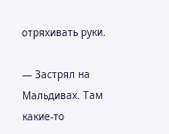отряхивать руки.

— Застрял на Мальдивах. Там какие-то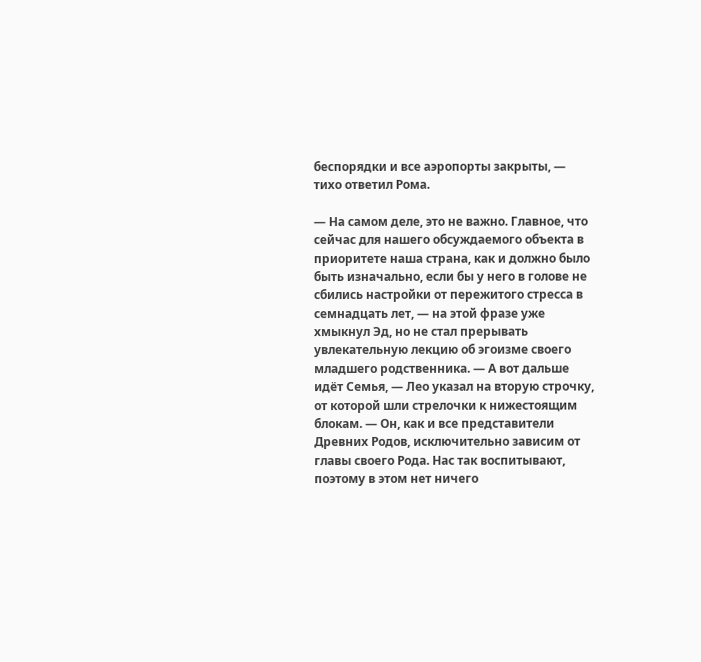беспорядки и все аэропорты закрыты, — тихо ответил Рома.

— На самом деле, это не важно. Главное, что сейчас для нашего обсуждаемого объекта в приоритете наша страна, как и должно было быть изначально, если бы у него в голове не сбились настройки от пережитого стресса в семнадцать лет, — на этой фразе уже хмыкнул Эд, но не стал прерывать увлекательную лекцию об эгоизме своего младшего родственника. — А вот дальше идёт Семья, — Лео указал на вторую строчку, от которой шли стрелочки к нижестоящим блокам. — Он, как и все представители Древних Родов, исключительно зависим от главы своего Рода. Нас так воспитывают, поэтому в этом нет ничего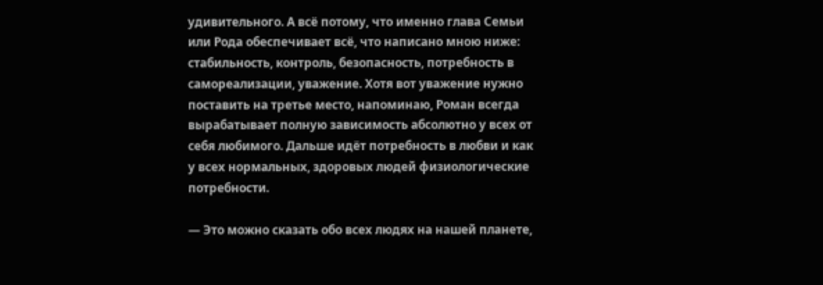удивительного. А всё потому, что именно глава Семьи или Рода обеспечивает всё, что написано мною ниже: стабильность, контроль, безопасность, потребность в самореализации, уважение. Хотя вот уважение нужно поставить на третье место, напоминаю, Роман всегда вырабатывает полную зависимость абсолютно у всех от себя любимого. Дальше идёт потребность в любви и как у всех нормальных, здоровых людей физиологические потребности.

— Это можно сказать обо всех людях на нашей планете,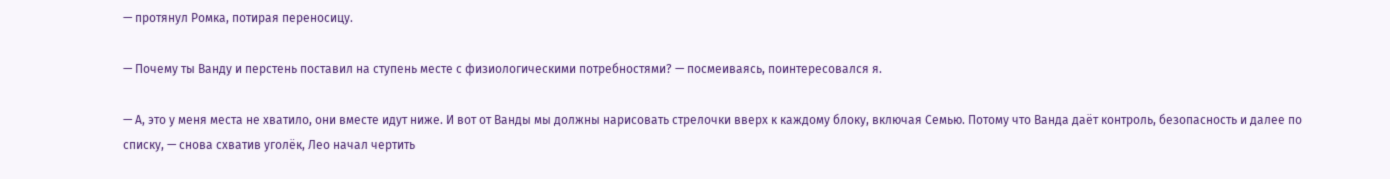— протянул Ромка, потирая переносицу.

— Почему ты Ванду и перстень поставил на ступень месте с физиологическими потребностями? — посмеиваясь, поинтересовался я.

— А, это у меня места не хватило, они вместе идут ниже. И вот от Ванды мы должны нарисовать стрелочки вверх к каждому блоку, включая Семью. Потому что Ванда даёт контроль, безопасность и далее по списку, — снова схватив уголёк, Лео начал чертить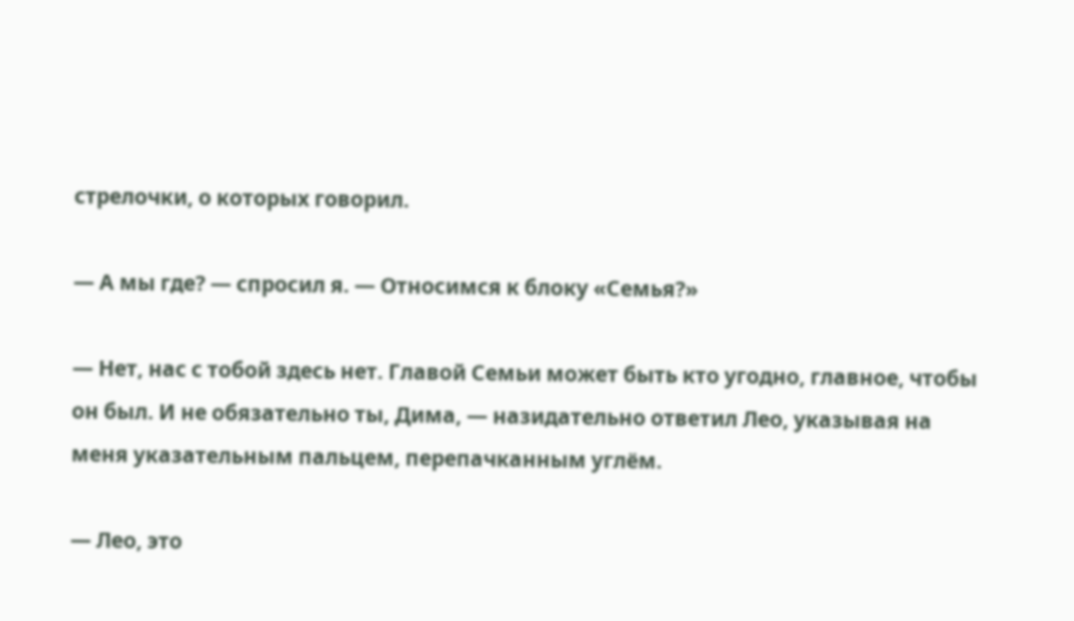стрелочки, о которых говорил.

— А мы где? — спросил я. — Относимся к блоку «Семья?»

— Нет, нас с тобой здесь нет. Главой Семьи может быть кто угодно, главное, чтобы он был. И не обязательно ты, Дима, — назидательно ответил Лео, указывая на меня указательным пальцем, перепачканным углём.

— Лео, это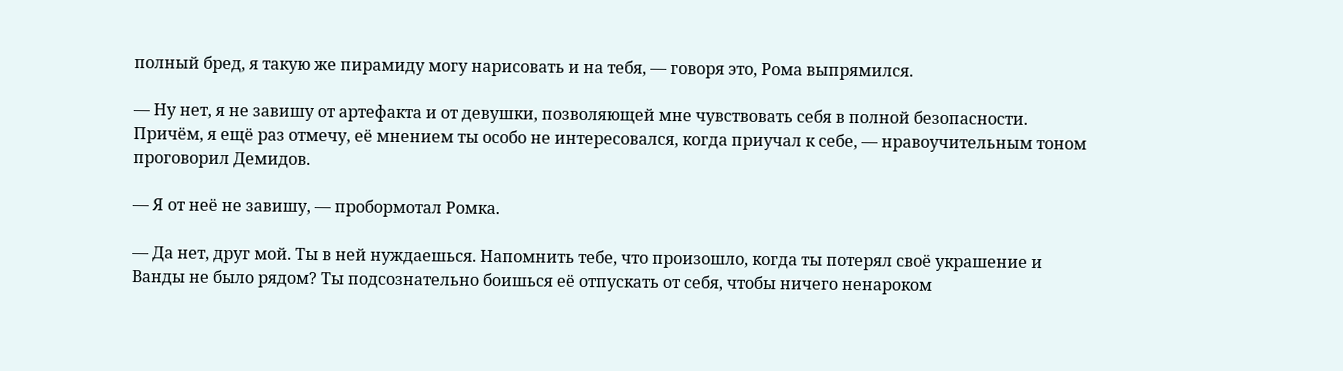полный бред, я такую же пирамиду могу нарисовать и на тебя, — говоря это, Рома выпрямился.

— Ну нет, я не завишу от артефакта и от девушки, позволяющей мне чувствовать себя в полной безопасности. Причём, я ещё раз отмечу, её мнением ты особо не интересовался, когда приучал к себе, — нравоучительным тоном проговорил Демидов.

— Я от неё не завишу, — пробормотал Ромка.

— Да нет, друг мой. Ты в ней нуждаешься. Напомнить тебе, что произошло, когда ты потерял своё украшение и Ванды не было рядом? Ты подсознательно боишься её отпускать от себя, чтобы ничего ненароком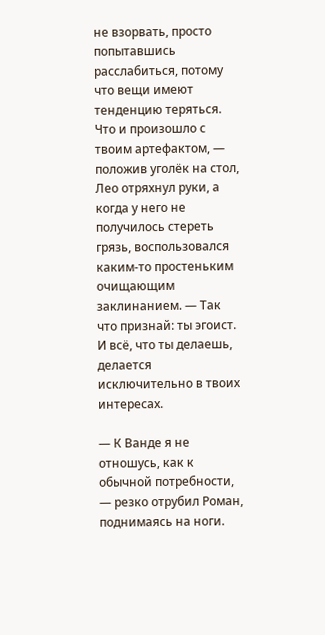не взорвать, просто попытавшись расслабиться, потому что вещи имеют тенденцию теряться. Что и произошло с твоим артефактом, — положив уголёк на стол, Лео отряхнул руки, а когда у него не получилось стереть грязь, воспользовался каким-то простеньким очищающим заклинанием. — Так что признай: ты эгоист. И всё, что ты делаешь, делается исключительно в твоих интересах.

— К Ванде я не отношусь, как к обычной потребности, — резко отрубил Роман, поднимаясь на ноги.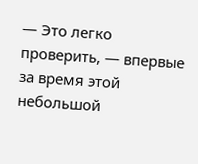— Это легко проверить, — впервые за время этой небольшой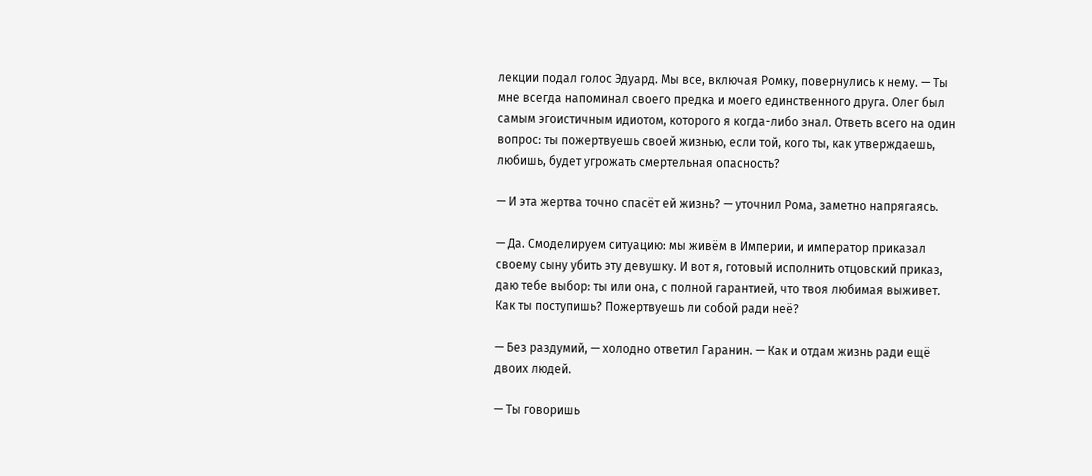лекции подал голос Эдуард. Мы все, включая Ромку, повернулись к нему. — Ты мне всегда напоминал своего предка и моего единственного друга. Олег был самым эгоистичным идиотом, которого я когда-либо знал. Ответь всего на один вопрос: ты пожертвуешь своей жизнью, если той, кого ты, как утверждаешь, любишь, будет угрожать смертельная опасность?

— И эта жертва точно спасёт ей жизнь? — уточнил Рома, заметно напрягаясь.

— Да. Смоделируем ситуацию: мы живём в Империи, и император приказал своему сыну убить эту девушку. И вот я, готовый исполнить отцовский приказ, даю тебе выбор: ты или она, с полной гарантией, что твоя любимая выживет. Как ты поступишь? Пожертвуешь ли собой ради неё?

— Без раздумий, — холодно ответил Гаранин. — Как и отдам жизнь ради ещё двоих людей.

— Ты говоришь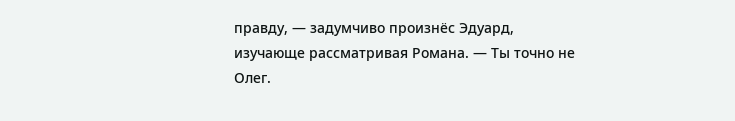правду, — задумчиво произнёс Эдуард, изучающе рассматривая Романа. — Ты точно не Олег.